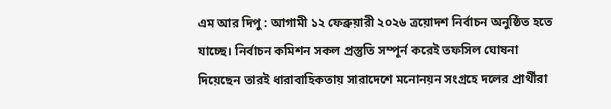এম আর দিপু : আগামী ১২ ফেব্রুয়ারী ২০২৬ ত্রয়োদশ নির্বাচন অনুষ্ঠিত হতে যাচ্ছে। নির্বাচন কমিশন সকল প্রস্তুতি সম্পূর্ন করেই তফসিল ঘোষনা দিয়েছেন তারই ধারাবাহিকতায় সারাদেশে মনোনয়ন সংগ্রহে দলের প্রার্থীরা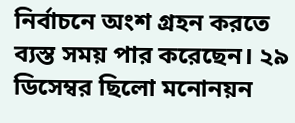নির্বাচনে অংশ গ্রহন করতে ব্যস্ত সময় পার করেছেন। ২৯ ডিসেম্বর ছিলো মনোনয়ন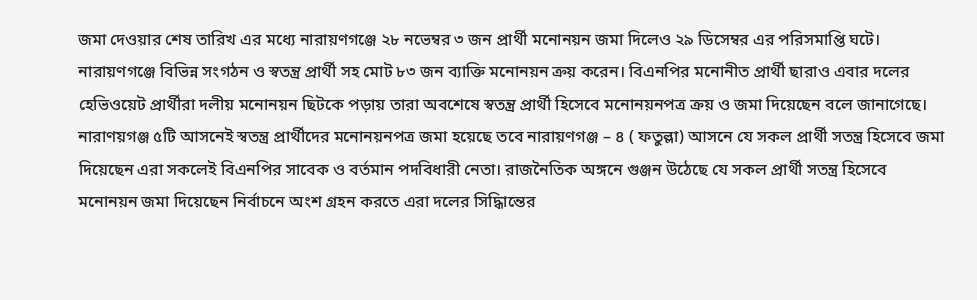জমা দেওয়ার শেষ তারিখ এর মধ্যে নারায়ণগঞ্জে ২৮ নভেম্বর ৩ জন প্রার্থী মনোনয়ন জমা দিলেও ২৯ ডিসেম্বর এর পরিসমাপ্তি ঘটে।
নারায়ণগঞ্জে বিভিন্ন সংগঠন ও স্বতন্ত্র প্রার্থী সহ মোট ৮৩ জন ব্যাক্তি মনোনয়ন ক্রয় করেন। বিএনপির মনোনীত প্রার্থী ছারাও এবার দলের হেভিওয়েট প্রার্থীরা দলীয় মনোনয়ন ছিটকে পড়ায় তারা অবশেষে স্বতন্ত্র প্রার্থী হিসেবে মনোনয়নপত্র ক্রয় ও জমা দিয়েছেন বলে জানাগেছে। নারাণয়গঞ্জ ৫টি আসনেই স্বতন্ত্র প্রার্থীদের মনোনয়নপত্র জমা হয়েছে তবে নারায়ণগঞ্জ – ৪ ( ফতুল্লা) আসনে যে সকল প্রার্থী সতন্ত্র হিসেবে জমা দিয়েছেন এরা সকলেই বিএনপির সাবেক ও বর্তমান পদবিধারী নেতা। রাজনৈতিক অঙ্গনে গুঞ্জন উঠেছে যে সকল প্রার্থী সতন্ত্র হিসেবে মনোনয়ন জমা দিয়েছেন নির্বাচনে অংশ গ্রহন করতে এরা দলের সিদ্ধিান্তের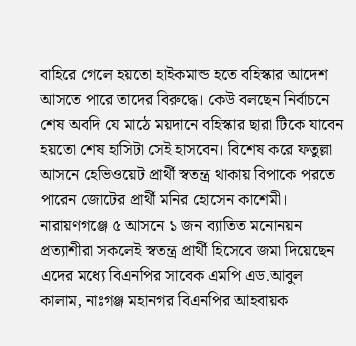বাহিরে গেলে হয়তো হাইকমান্ড হতে বহিস্কার আদেশ আসতে পারে তাদের বিরুদ্ধে। কেউ বলছেন নির্বাচনে শেষ অবদি যে মাঠে ময়দানে বহিস্কার ছারা টিকে যাবেন হয়তো শেষ হাসিটা সেই হাসবেন। বিশেষ করে ফতুল্লা আসনে হেভিওয়েট প্রার্থী স্বতন্ত্র থাকায় বিপাকে পরতে পারেন জোটের প্রার্থী মনির হোসেন কাশেমী। নারায়ণগঞ্জে ৫ আসনে ১ জন ব্যাতিত মনোনয়ন প্রত্যাশীরা সকলেই স্বতন্ত্র প্রার্থী হিসেবে জমা দিয়েছেন এদের মধ্যে বিএনপির সাবেক এমপি এড.আবুল কালাম, নাঃগঞ্জ মহানগর বিএনপির আহবায়ক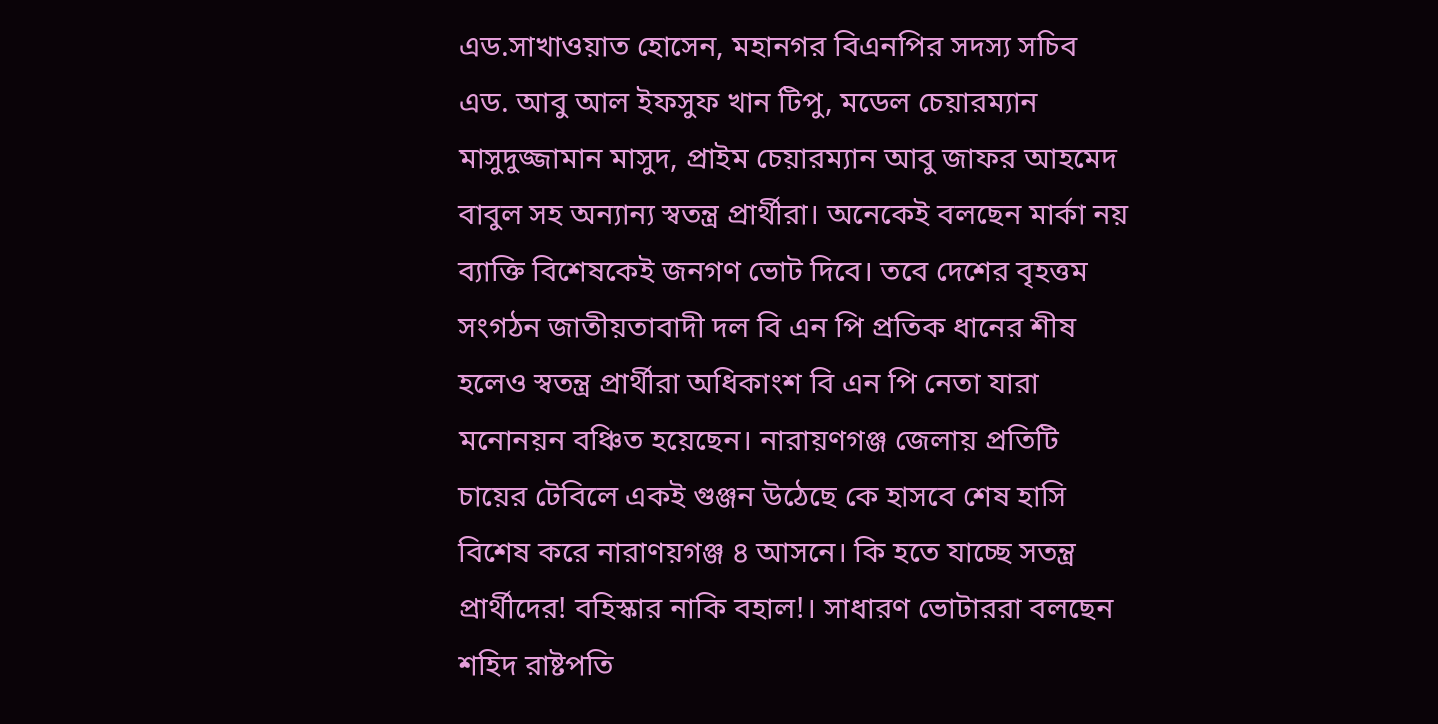এড.সাখাওয়াত হোসেন, মহানগর বিএনপির সদস্য সচিব এড. আবু আল ইফসুফ খান টিপু, মডেল চেয়ারম্যান মাসুদুজ্জামান মাসুদ, প্রাইম চেয়ারম্যান আবু জাফর আহমেদ বাবুল সহ অন্যান্য স্বতন্ত্র প্রার্থীরা। অনেকেই বলছেন মার্কা নয় ব্যাক্তি বিশেষকেই জনগণ ভোট দিবে। তবে দেশের বৃহত্তম সংগঠন জাতীয়তাবাদী দল বি এন পি প্রতিক ধানের শীষ হলেও স্বতন্ত্র প্রার্থীরা অধিকাংশ বি এন পি নেতা যারা মনোনয়ন বঞ্চিত হয়েছেন। নারায়ণগঞ্জ জেলায় প্রতিটি চায়ের টেবিলে একই গুঞ্জন উঠেছে কে হাসবে শেষ হাসি বিশেষ করে নারাণয়গঞ্জ ৪ আসনে। কি হতে যাচ্ছে সতন্ত্র প্রার্থীদের! বহিস্কার নাকি বহাল!। সাধারণ ভোটাররা বলছেন শহিদ রাষ্টপতি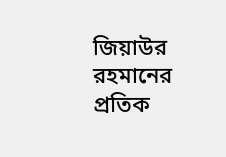জিয়াউর রহমানের প্রতিক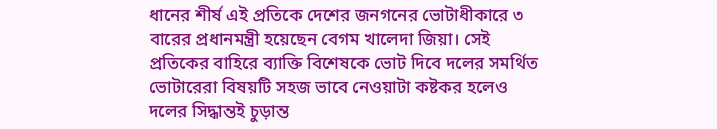ধানের শীর্ষ এই প্রতিকে দেশের জনগনের ভোটাধীকারে ৩ বারের প্রধানমন্ত্রী হয়েছেন বেগম খালেদা জিয়া। সেই প্রতিকের বাহিরে ব্যাক্তি বিশেষকে ভোট দিবে দলের সমর্থিত ভোটারেরা বিষয়টি সহজ ভাবে নেওয়াটা কষ্টকর হলেও দলের সিদ্ধান্তই চুড়ান্ত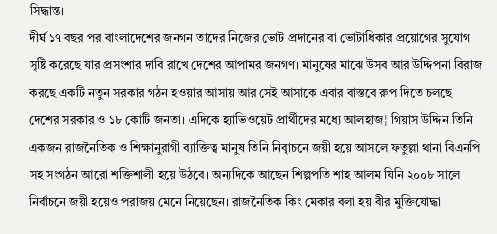সিদ্ধান্ত।
দীর্ঘ ১৭ বছর পর বাংলাদেশের জনগন তাদের নিজের ভোট প্রদানের বা ভোটাধিকার প্রয়োগের সুযোগ সৃষ্টি করেছে যার প্রসংশার দাবি রাখে দেশের আপামর জনগণ। মানুষের মাঝে উসব আর উদ্দিপনা বিরাজ করছে একটি নতুন সরকার গঠন হওয়ার আসায় আর সেই আসাকে এবার বাস্তবে রুপ দিতে চলছে দেশের সরকার ও ১৮ কোটি জনতা। এদিকে হ্যাভিওয়েট প্রার্থীদের মধ্যে আলহাজ¦ গিয়াস উদ্দিন তিনি একজন রাজনৈতিক ও শিক্ষানুরাগী ব্যাক্তিত্ব মানুষ তিনি নিবৃাচনে জয়ী হয়ে আসলে ফতুল্লা থানা বিএনপি সহ সংগঠন আরো শক্তিশালী হয়ে উঠবে। অন্যদিকে আছেন শিল্পপতি শাহ আলম যিনি ২০০৮ সালে নির্বাচনে জয়ী হয়েও পরাজয় মেনে নিয়েছেন। রাজনৈতিক কিং মেকার বলা হয় বীর মুক্তিযোদ্ধা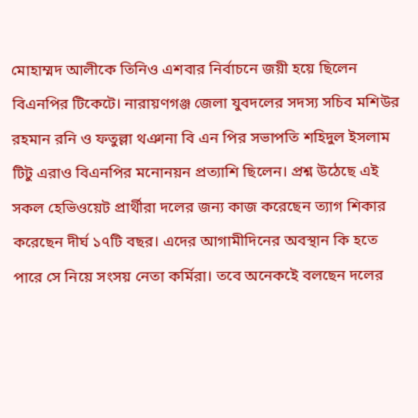মোহাম্মদ আলীকে তিনিও এশবার নির্বাচনে জয়ী হয়ে ছিলেন বিএনপির টিকেটে। নারায়ণগঞ্জ জেলা যুবদলের সদস্য সচিব মশিউর রহমান রনি ও ফতুল্লা থঞানা বি এন পির সভাপতি শহিদুল ইসলাম টিটু এরাও বিএনপির মনোনয়ন প্রত্যাশি ছিলেন। প্রশ্ন উঠেছে এই সকল হেভিওয়েট প্রার্থীরা দলের জন্য কাজ করেছেন ত্যাগ শিকার করেছেন দীর্ঘ ১৭টি বছর। এদের আগামীদিনের অবস্থান কি হতে পারে সে নিয়ে সংসয় নেতা কর্মিরা। তবে অনেকইে বলছেন দলের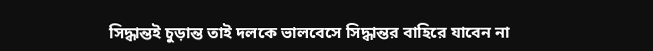সিদ্ধান্তই চুড়ান্ত তাই দলকে ভালবেসে সিদ্ধান্তর বাহিরে যাবেন না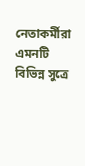নেতাকর্মীরা এমনটি বিভিন্ন সুত্রে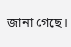জানা গেছে।